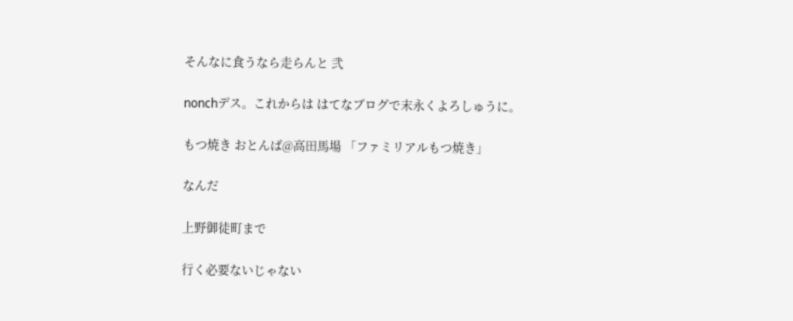そんなに食うなら走らんと 弐

nonchデス。これからは はてなブログで末永くよろしゅうに。

もつ焼き おとんば@高田馬場 「ファミリアルもつ焼き」

なんだ

上野御徒町まで

行く必要ないじゃない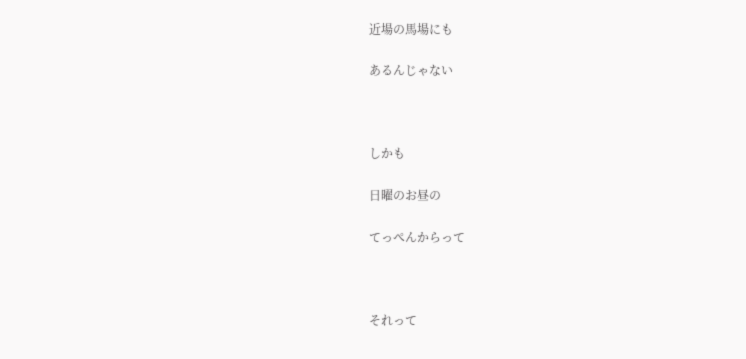近場の馬場にも

あるんじゃない



しかも

日曜のお昼の

てっぺんからって



それって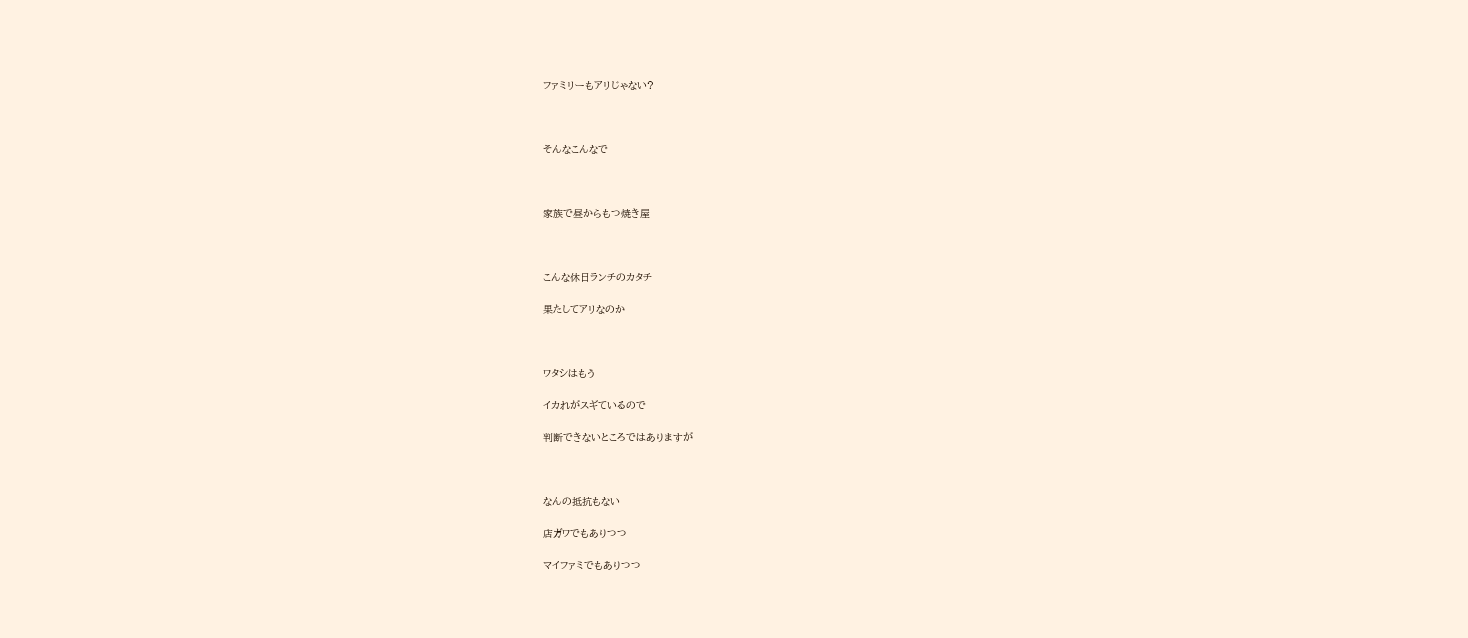ファミリーもアリじゃない?



そんなこんなで



家族で昼からもつ焼き屋



こんな休日ランチのカタチ

果たしてアリなのか



ワタシはもう

イカれがスギているので

判断できないところではありますが



なんの抵抗もない

店ガワでもありつつ

マイファミでもありつつ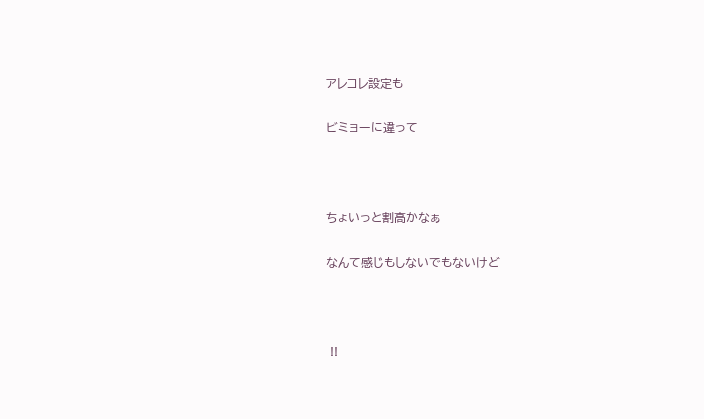アレコレ設定も

ビミョーに違って



ちょいっと割高かなぁ

なんて感じもしないでもないけど



 !!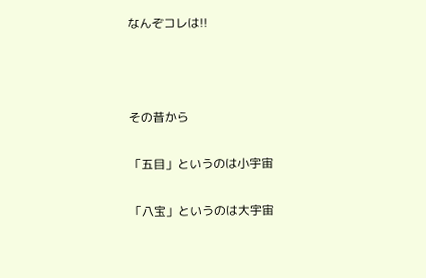なんぞコレは!!



その昔から

「五目」というのは小宇宙

「八宝」というのは大宇宙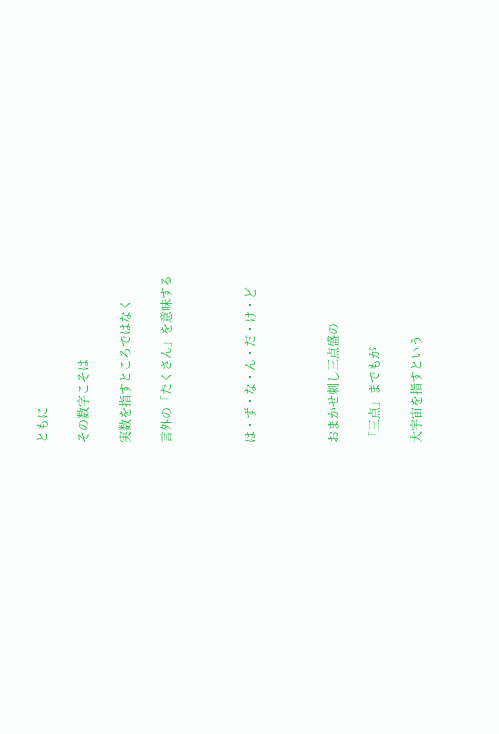ともに

その数字こそは

実数を指すところではなく

言外の「たくさん」を意味する



は・ず・な・ん・だ・け・ど



おまかせ刺し三点盛の

「三点」までもが

大宇宙を指すという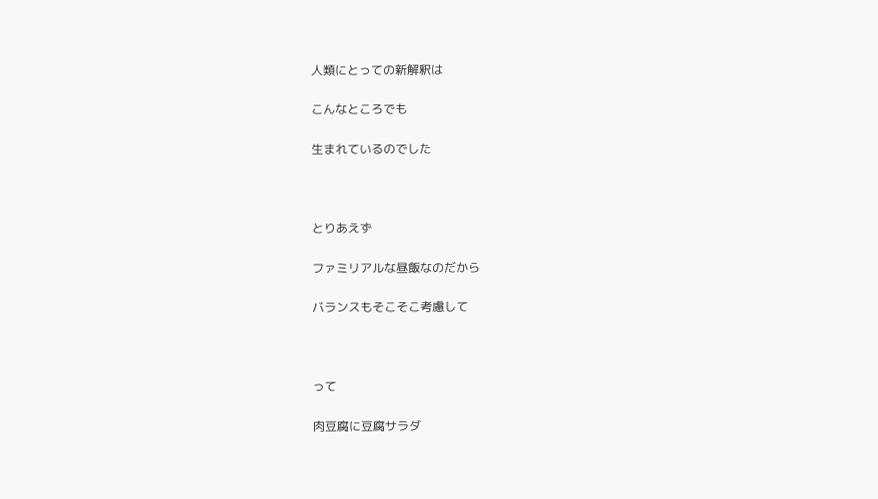人類にとっての新解釈は

こんなところでも

生まれているのでした



とりあえず

ファミリアルな昼飯なのだから

バランスもそこそこ考慮して



って

肉豆腐に豆腐サラダ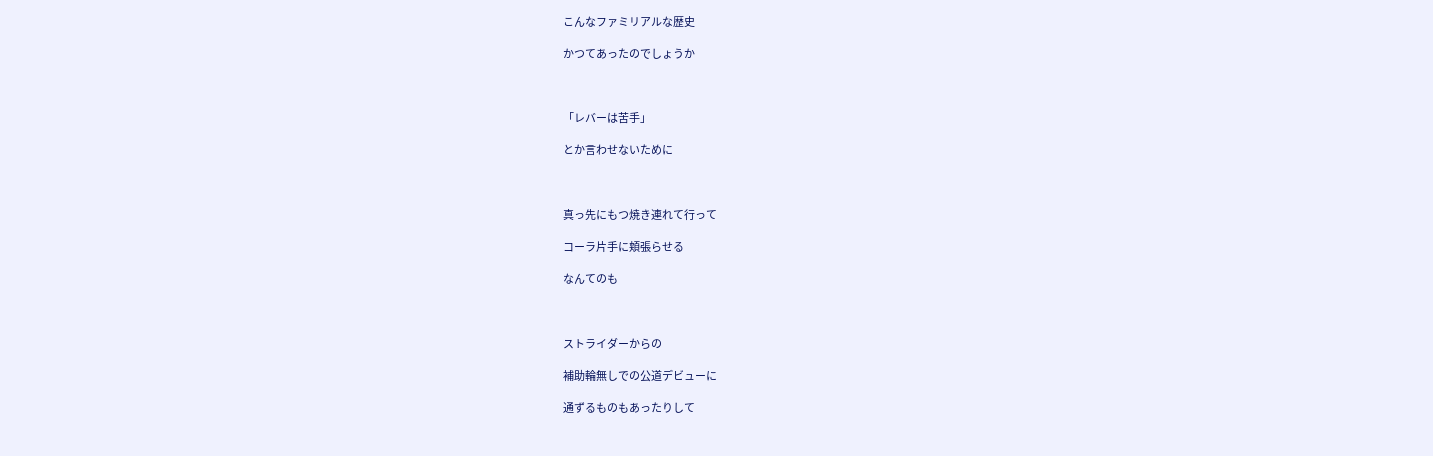こんなファミリアルな歴史

かつてあったのでしょうか



「レバーは苦手」

とか言わせないために



真っ先にもつ焼き連れて行って

コーラ片手に頬張らせる

なんてのも



ストライダーからの

補助輪無しでの公道デビューに

通ずるものもあったりして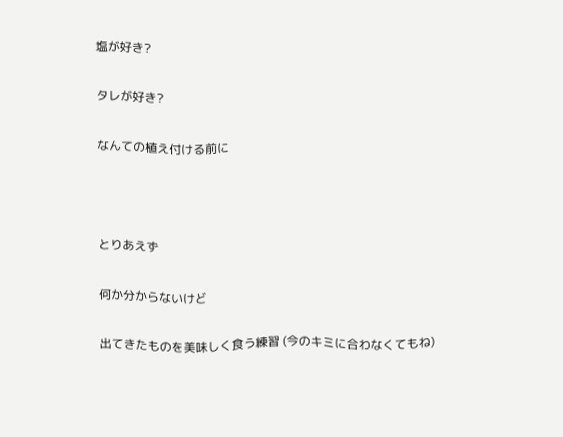塩が好き?

タレが好き?

なんての植え付ける前に



とりあえず

何か分からないけど

出てきたものを美味しく食う練習 (今のキミに合わなくてもね)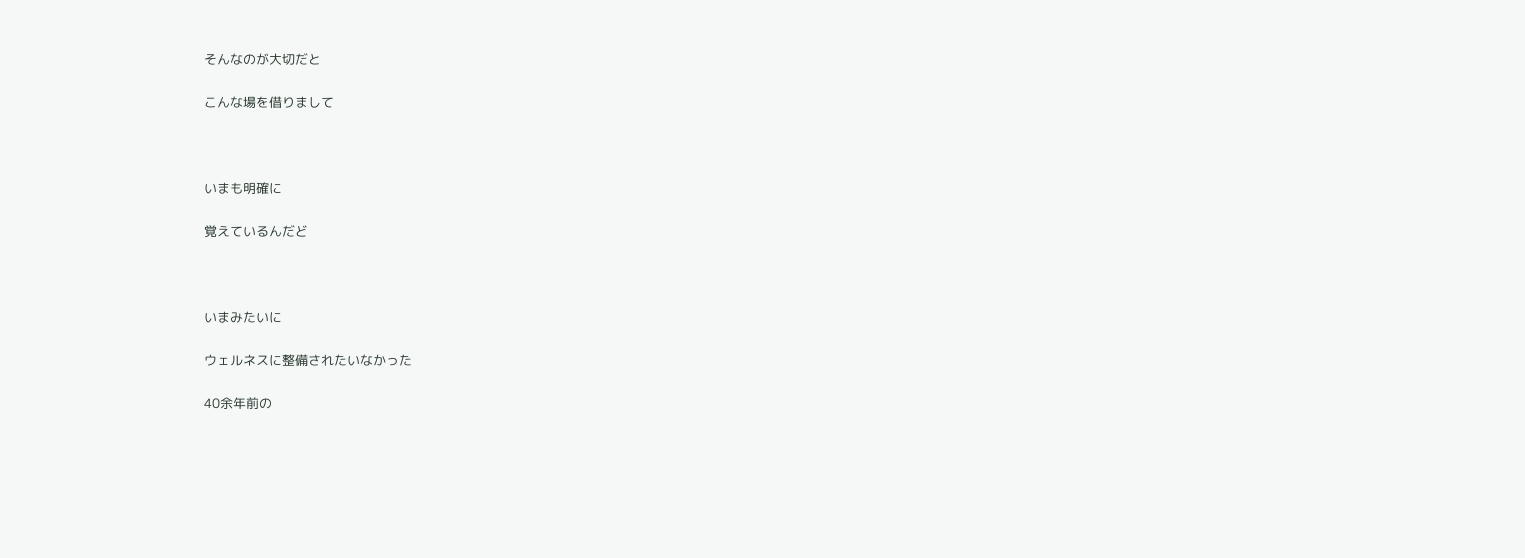そんなのが大切だと

こんな場を借りまして



いまも明確に

覚えているんだど



いまみたいに

ウェルネスに整備されたいなかった

40余年前の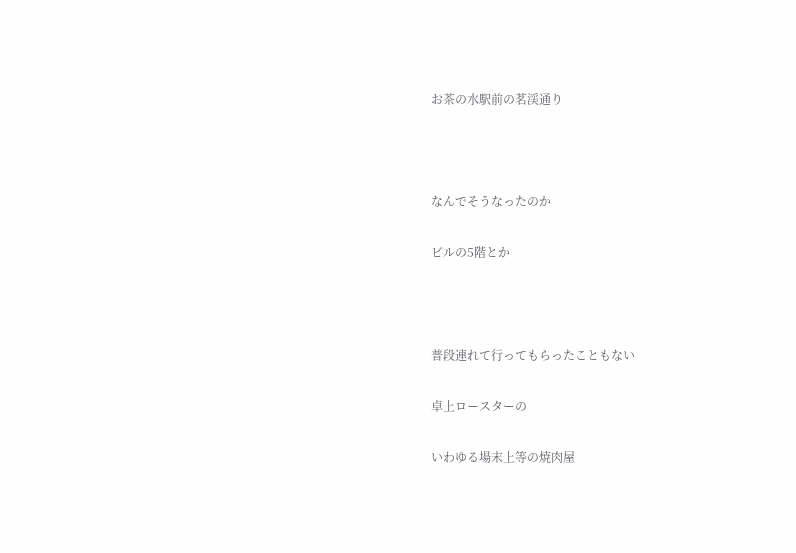お茶の水駅前の茗渓通り



なんでそうなったのか

ビルの5階とか



普段連れて行ってもらったこともない

卓上ロースターの

いわゆる場末上等の焼肉屋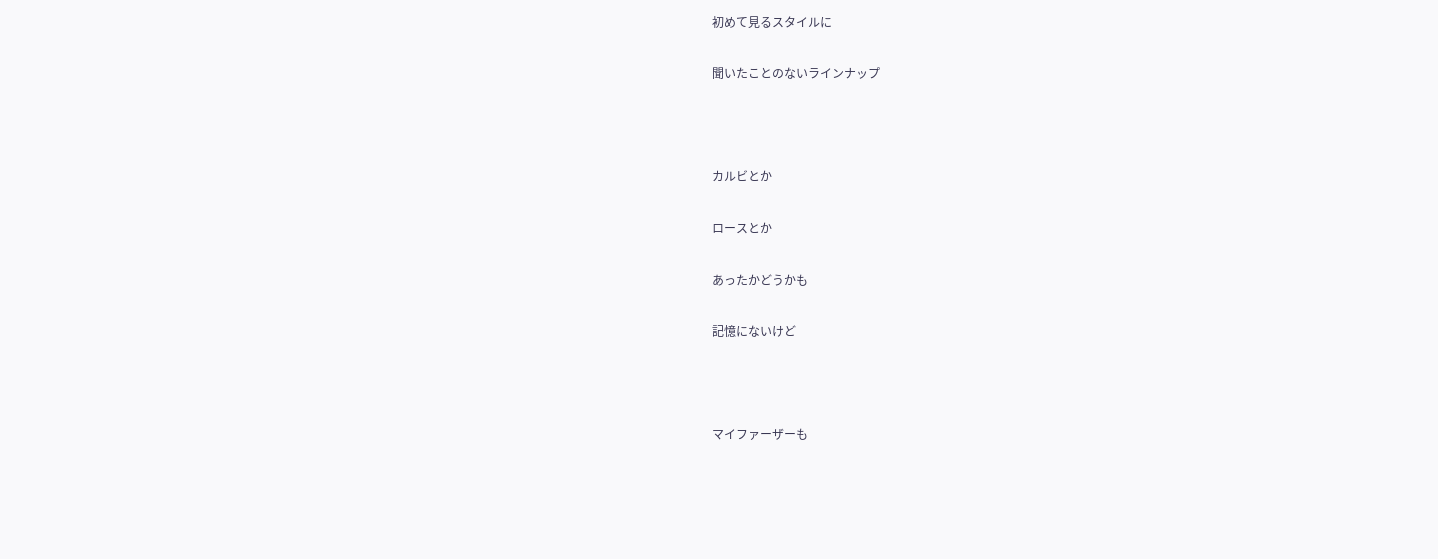初めて見るスタイルに

聞いたことのないラインナップ



カルビとか

ロースとか

あったかどうかも

記憶にないけど



マイファーザーも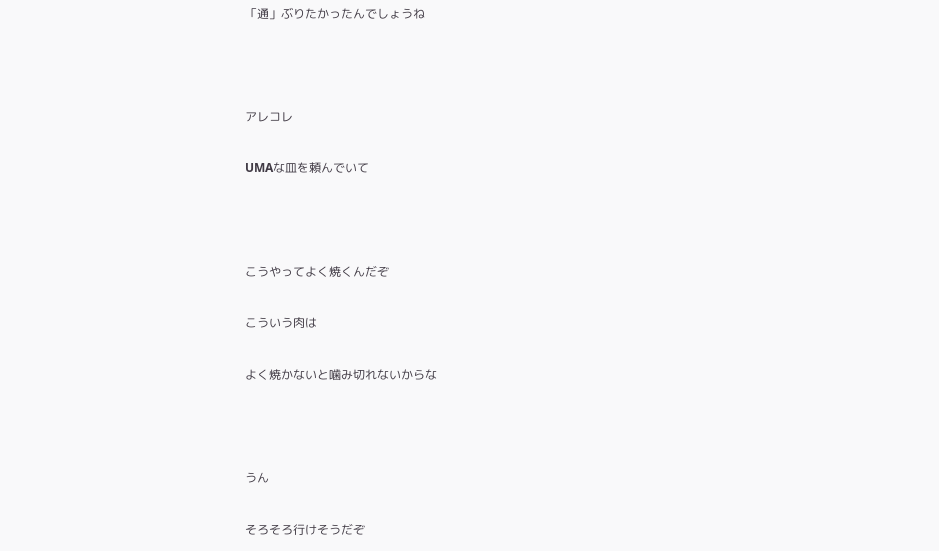「通」ぶりたかったんでしょうね



アレコレ

UMAな皿を頼んでいて



こうやってよく焼くんだぞ

こういう肉は

よく焼かないと噛み切れないからな



うん

そろそろ行けそうだぞ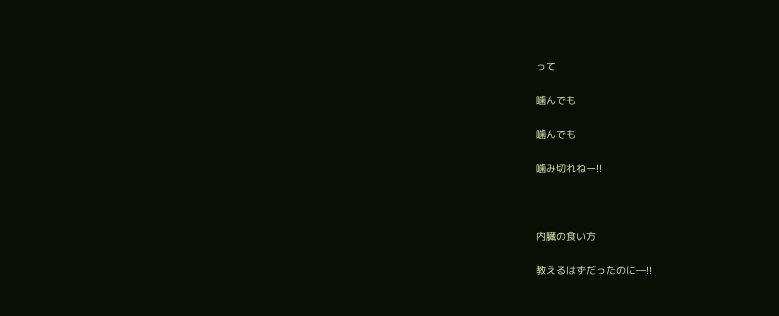って

噛んでも

噛んでも

噛み切れねー!!



内臓の食い方

教えるはずだったのに―!!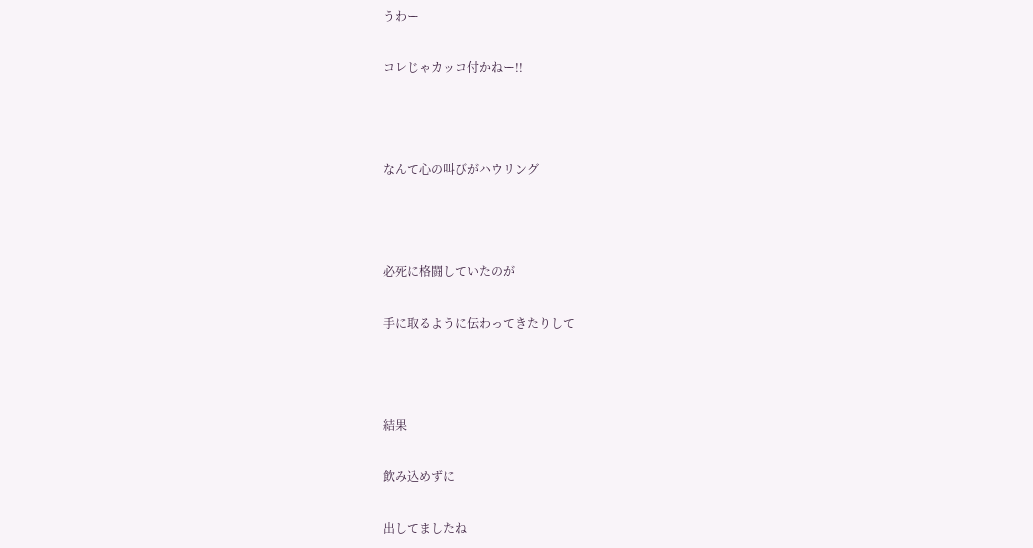うわー

コレじゃカッコ付かねー!!



なんて心の叫びがハウリング



必死に格闘していたのが

手に取るように伝わってきたりして



結果

飲み込めずに

出してましたね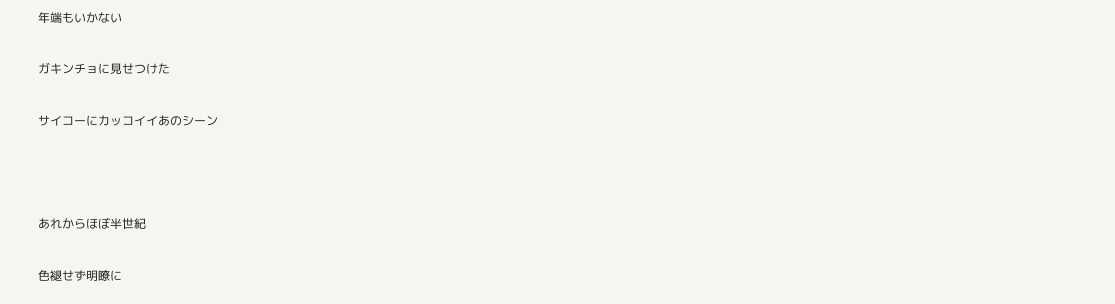年端もいかない

ガキンチョに見せつけた

サイコーにカッコイイあのシーン



あれからほぼ半世紀

色褪せず明瞭に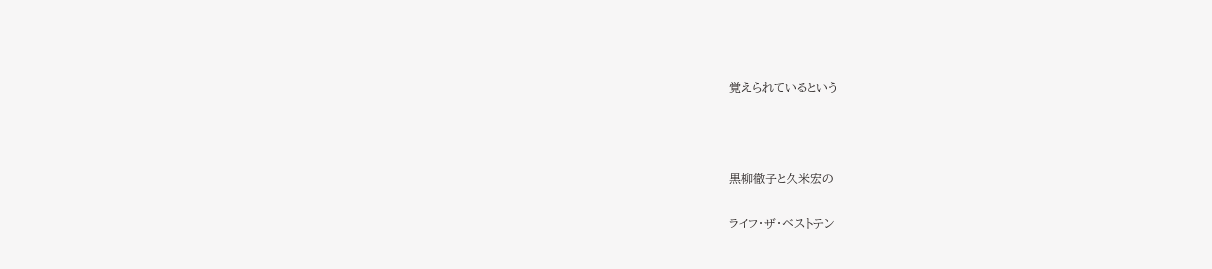覚えられているという



黒柳徹子と久米宏の

ライフ・ザ・ベストテン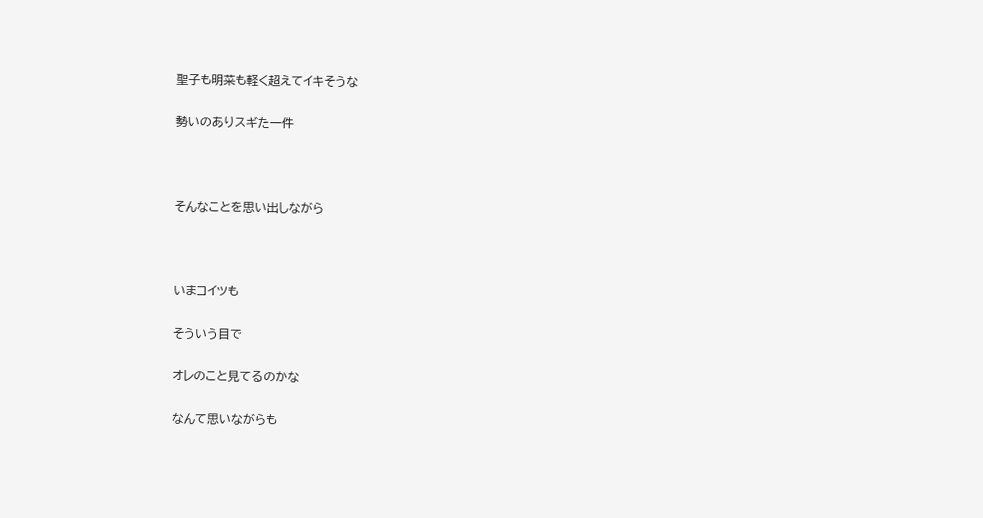聖子も明菜も軽く超えてイキそうな

勢いのありスギた一件



そんなことを思い出しながら



いまコイツも

そういう目で

オレのこと見てるのかな

なんて思いながらも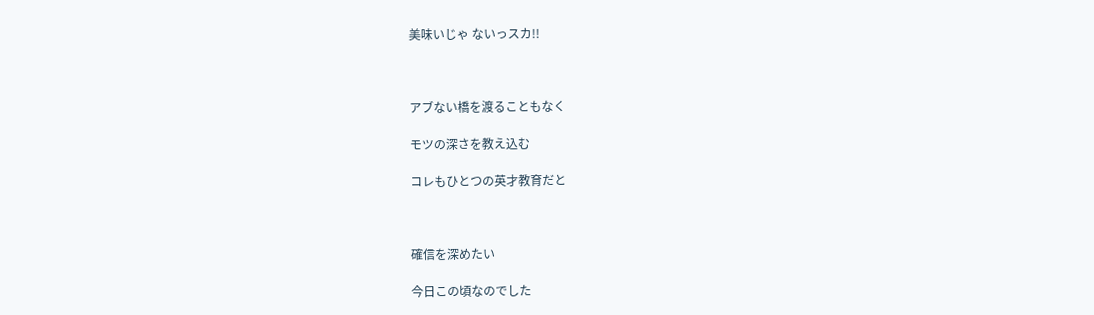美味いじゃ ないっスカ!!



アブない橋を渡ることもなく

モツの深さを教え込む

コレもひとつの英才教育だと



確信を深めたい

今日この頃なのでした